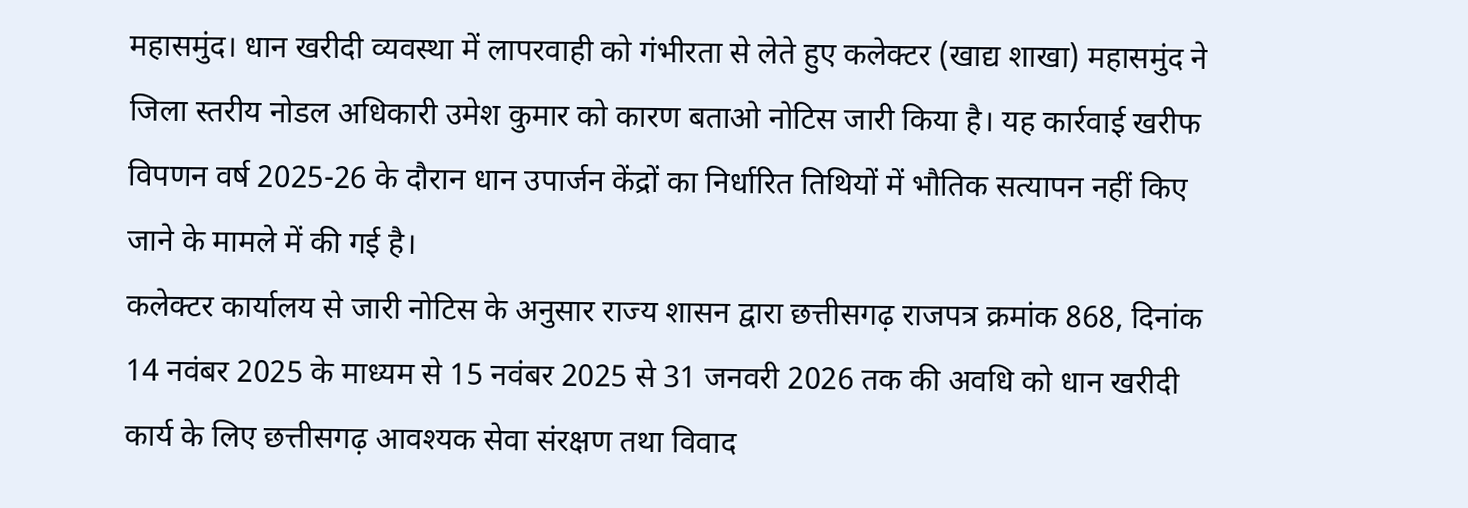महासमुंद। धान खरीदी व्यवस्था में लापरवाही को गंभीरता से लेते हुए कलेक्टर (खाद्य शाखा) महासमुंद ने जिला स्तरीय नोडल अधिकारी उमेश कुमार को कारण बताओ नोटिस जारी किया है। यह कार्रवाई खरीफ विपणन वर्ष 2025-26 के दौरान धान उपार्जन केंद्रों का निर्धारित तिथियों में भौतिक सत्यापन नहीं किए जाने के मामले में की गई है।
कलेक्टर कार्यालय से जारी नोटिस के अनुसार राज्य शासन द्वारा छत्तीसगढ़ राजपत्र क्रमांक 868, दिनांक 14 नवंबर 2025 के माध्यम से 15 नवंबर 2025 से 31 जनवरी 2026 तक की अवधि को धान खरीदी कार्य के लिए छत्तीसगढ़ आवश्यक सेवा संरक्षण तथा विवाद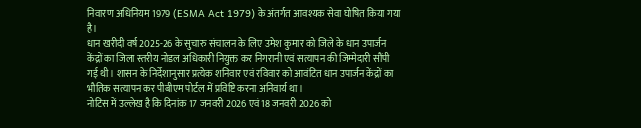निवारण अधिनियम 1979 (ESMA Act 1979) के अंतर्गत आवश्यक सेवा घोषित किया गया है।
धान खरीदी वर्ष 2025-26 के सुचारु संचालन के लिए उमेश कुमार को जिले के धान उपार्जन केंद्रों का जिला स्तरीय नोडल अधिकारी नियुक्त कर निगरानी एवं सत्यापन की जिम्मेदारी सौंपी गई थी। शासन के निर्देशानुसार प्रत्येक शनिवार एवं रविवार को आवंटित धान उपार्जन केंद्रों का भौतिक सत्यापन कर पीबीएम पोर्टल में प्रविष्टि करना अनिवार्य था।
नोटिस में उल्लेख है कि दिनांक 17 जनवरी 2026 एवं 18 जनवरी 2026 को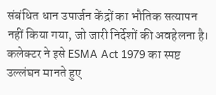संबंधित धान उपार्जन केंद्रों का भौतिक सत्यापन नहीं किया गया, जो जारी निर्देशों की अवहेलना है। कलेक्टर ने इसे ESMA Act 1979 का स्पष्ट उल्लंघन मानते हुए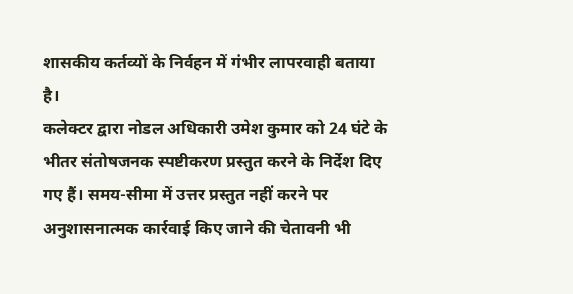शासकीय कर्तव्यों के निर्वहन में गंभीर लापरवाही बताया है।
कलेक्टर द्वारा नोडल अधिकारी उमेश कुमार को 24 घंटे के भीतर संतोषजनक स्पष्टीकरण प्रस्तुत करने के निर्देश दिए गए हैं। समय-सीमा में उत्तर प्रस्तुत नहीं करने पर अनुशासनात्मक कार्रवाई किए जाने की चेतावनी भी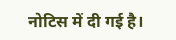नोटिस में दी गई है।